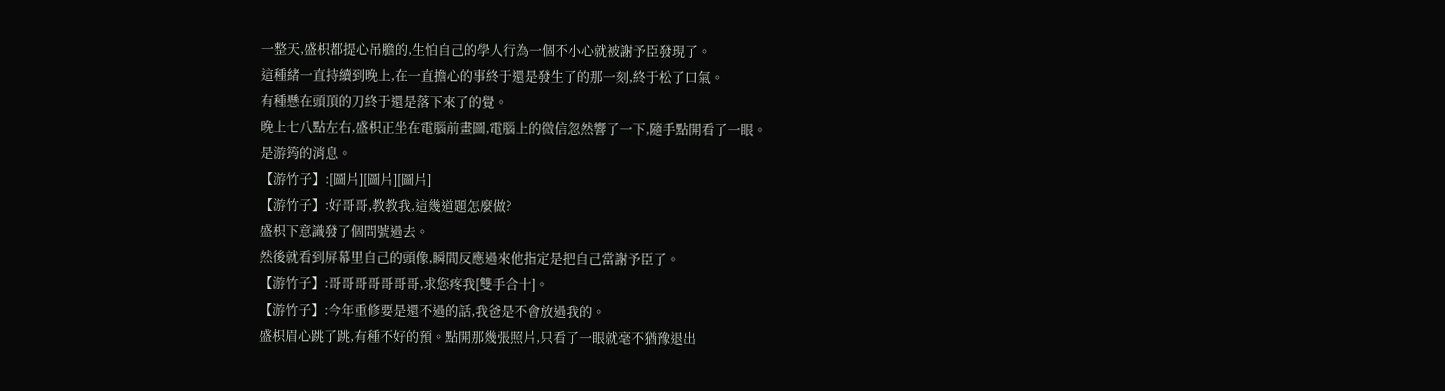一整天,盛枳都提心吊膽的,生怕自己的學人行為一個不小心就被謝予臣發現了。
這種緒一直持續到晚上,在一直擔心的事終于還是發生了的那一刻,終于松了口氣。
有種懸在頭頂的刀終于還是落下來了的覺。
晚上七八點左右,盛枳正坐在電腦前畫圖,電腦上的微信忽然響了一下,隨手點開看了一眼。
是游筠的消息。
【游竹子】:[圖片][圖片][圖片]
【游竹子】:好哥哥,教教我,這幾道題怎麼做?
盛枳下意識發了個問號過去。
然後就看到屏幕里自己的頭像,瞬間反應過來他指定是把自己當謝予臣了。
【游竹子】:哥哥哥哥哥哥哥,求您疼我[雙手合十]。
【游竹子】:今年重修要是還不過的話,我爸是不會放過我的。
盛枳眉心跳了跳,有種不好的預。點開那幾張照片,只看了一眼就毫不猶豫退出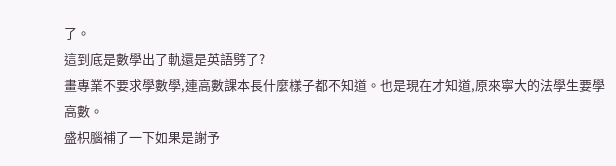了。
這到底是數學出了軌還是英語劈了?
畫專業不要求學數學,連高數課本長什麼樣子都不知道。也是現在才知道,原來寧大的法學生要學高數。
盛枳腦補了一下如果是謝予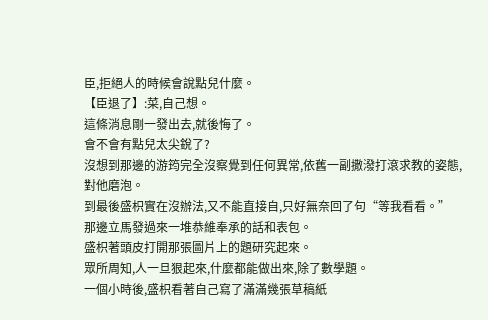臣,拒絕人的時候會說點兒什麼。
【臣退了】:菜,自己想。
這條消息剛一發出去,就後悔了。
會不會有點兒太尖銳了?
沒想到那邊的游筠完全沒察覺到任何異常,依舊一副撒潑打滾求教的姿態,對他磨泡。
到最後盛枳實在沒辦法,又不能直接自,只好無奈回了句“等我看看。”
那邊立馬發過來一堆恭維奉承的話和表包。
盛枳著頭皮打開那張圖片上的題研究起來。
眾所周知,人一旦狠起來,什麼都能做出來,除了數學題。
一個小時後,盛枳看著自己寫了滿滿幾張草稿紙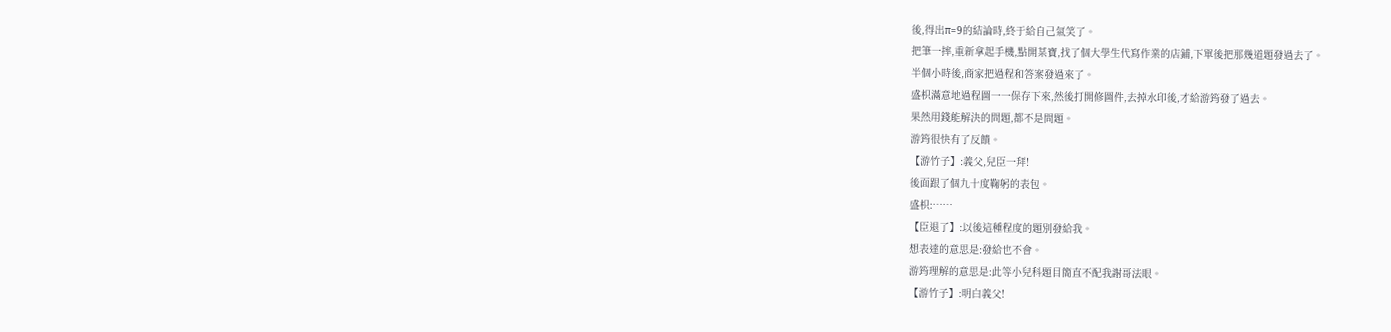後,得出π=9的結論時,終于給自己氣笑了。
把筆一摔,重新拿起手機,點開某寶,找了個大學生代寫作業的店鋪,下單後把那幾道題發過去了。
半個小時後,商家把過程和答案發過來了。
盛枳滿意地過程圖一一保存下來,然後打開修圖件,去掉水印後,才給游筠發了過去。
果然用錢能解決的問題,都不是問題。
游筠很快有了反饋。
【游竹子】:義父,兒臣一拜!
後面跟了個九十度鞠躬的表包。
盛枳:……
【臣退了】:以後這種程度的題別發給我。
想表達的意思是:發給也不會。
游筠理解的意思是:此等小兒科題目簡直不配我謝哥法眼。
【游竹子】:明白義父!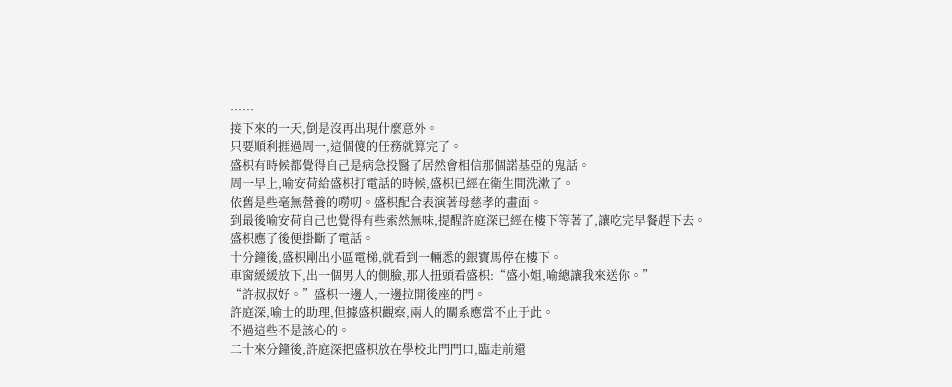……
接下來的一天,倒是沒再出現什麼意外。
只要順利捱過周一,這個傻的任務就算完了。
盛枳有時候都覺得自己是病急投醫了居然會相信那個諾基亞的鬼話。
周一早上,喻安荷給盛枳打電話的時候,盛枳已經在衛生間洗漱了。
依舊是些毫無營養的嘮叨。盛枳配合表演著母慈孝的畫面。
到最後喻安荷自己也覺得有些索然無味,提醒許庭深已經在樓下等著了,讓吃完早餐趕下去。
盛枳應了後便掛斷了電話。
十分鐘後,盛枳剛出小區電梯,就看到一輛悉的銀寶馬停在樓下。
車窗緩緩放下,出一個男人的側臉,那人扭頭看盛枳:“盛小姐,喻總讓我來送你。”
“許叔叔好。”盛枳一邊人,一邊拉開後座的門。
許庭深,喻士的助理,但據盛枳觀察,兩人的關系應當不止于此。
不過這些不是該心的。
二十來分鐘後,許庭深把盛枳放在學校北門門口,臨走前還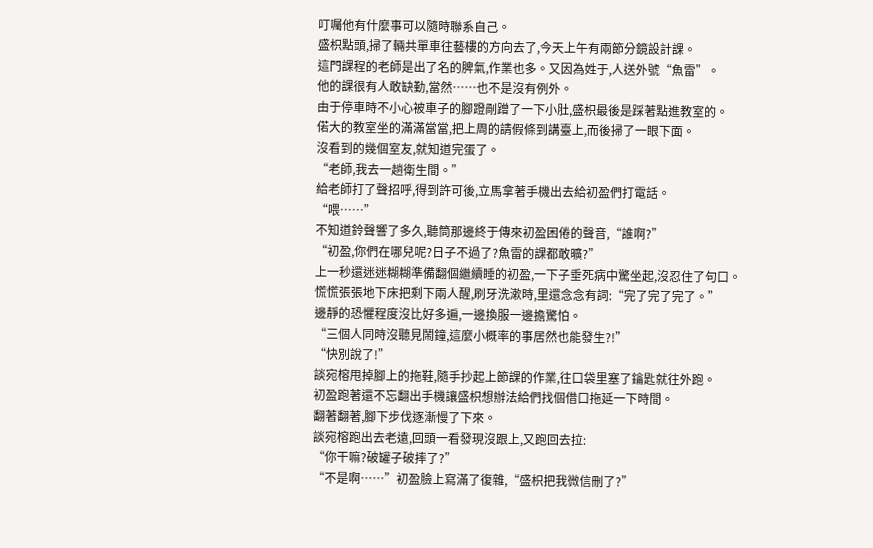叮囑他有什麼事可以隨時聯系自己。
盛枳點頭,掃了輛共單車往藝樓的方向去了,今天上午有兩節分鏡設計課。
這門課程的老師是出了名的脾氣,作業也多。又因為姓于,人送外號“魚雷”。
他的課很有人敢缺勤,當然……也不是沒有例外。
由于停車時不小心被車子的腳蹬剮蹭了一下小肚,盛枳最後是踩著點進教室的。
偌大的教室坐的滿滿當當,把上周的請假條到講臺上,而後掃了一眼下面。
沒看到的幾個室友,就知道完蛋了。
“老師,我去一趟衛生間。”
給老師打了聲招呼,得到許可後,立馬拿著手機出去給初盈們打電話。
“喂……”
不知道鈴聲響了多久,聽筒那邊終于傳來初盈困倦的聲音,“誰啊?”
“初盈,你們在哪兒呢?日子不過了?魚雷的課都敢曠?”
上一秒還迷迷糊糊準備翻個繼續睡的初盈,一下子垂死病中驚坐起,沒忍住了句口。
慌慌張張地下床把剩下兩人醒,刷牙洗漱時,里還念念有詞:“完了完了完了。”
邊靜的恐懼程度沒比好多遍,一邊換服一邊擔驚怕。
“三個人同時沒聽見鬧鐘,這麼小概率的事居然也能發生?!”
“快別說了!”
談宛榕甩掉腳上的拖鞋,隨手抄起上節課的作業,往口袋里塞了鑰匙就往外跑。
初盈跑著還不忘翻出手機讓盛枳想辦法給們找個借口拖延一下時間。
翻著翻著,腳下步伐逐漸慢了下來。
談宛榕跑出去老遠,回頭一看發現沒跟上,又跑回去拉:
“你干嘛?破罐子破摔了?”
“不是啊……”初盈臉上寫滿了復雜,“盛枳把我微信刪了?”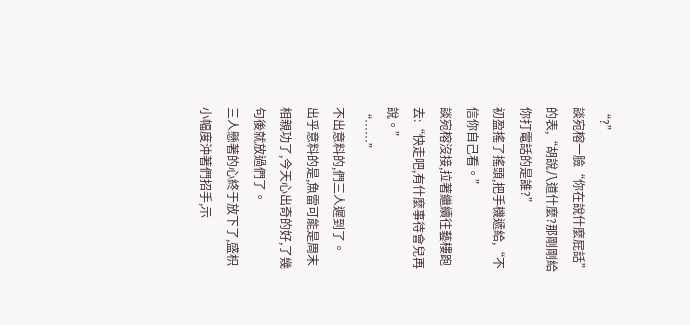“?”
談宛榕一臉“你在說什麼屁話”的表,“胡說八道什麼?那剛剛給你打電話的是誰?”
初盈搖了搖頭,把手機遞給,“不信你自己看。”
談宛榕沒接,拉著繼續往藝樓跑去:“快走吧,有什麼事待會兒再說。”
“……”
不出意料的,們三人遲到了。
出乎意料的是,魚雷可能是周末相親功了,今天心出奇的好,了幾句後就放過們了。
三人懸著的心終于放下了,盛枳小幅度沖著們招手,示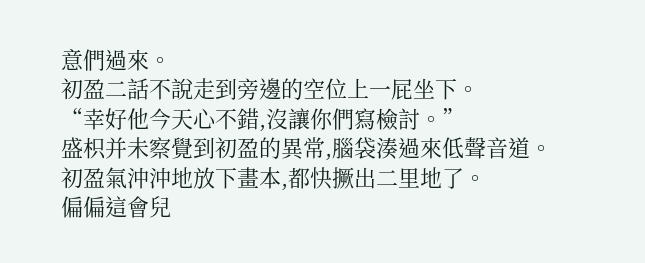意們過來。
初盈二話不說走到旁邊的空位上一屁坐下。
“幸好他今天心不錯,沒讓你們寫檢討。”
盛枳并未察覺到初盈的異常,腦袋湊過來低聲音道。
初盈氣沖沖地放下畫本,都快撅出二里地了。
偏偏這會兒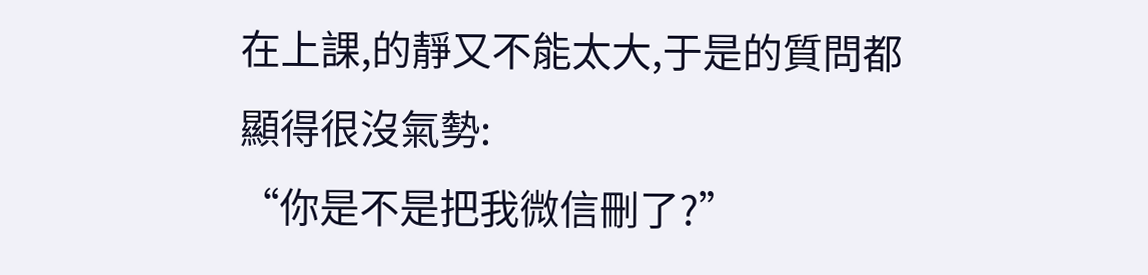在上課,的靜又不能太大,于是的質問都顯得很沒氣勢:
“你是不是把我微信刪了?”